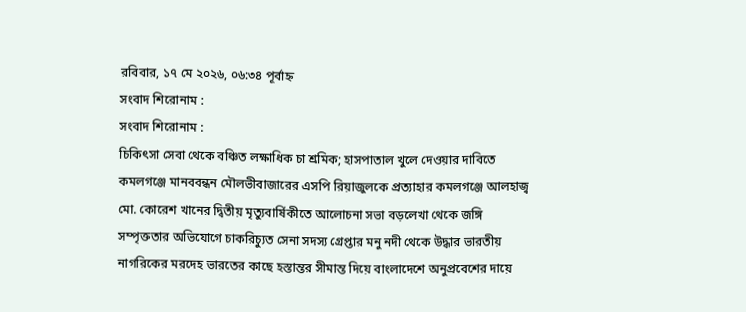রবিবার, ১৭ মে ২০২৬, ০৬:৩৪ পূর্বাহ্ন
সংবাদ শিরোনাম :
সংবাদ শিরোনাম :
চিকিৎসা সেবা থেকে বঞ্চিত লক্ষাধিক চা শ্রমিক; হাসপাতাল খুলে দেওয়ার দাবিতে কমলগঞ্জে মানববন্ধন মৌলভীবাজারের এসপি রিয়াজুলকে প্রত্যাহার কমলগঞ্জে আলহাজ্ব মো. কোরেশ খানের দ্বিতীয় মৃত্যুবার্ষিকীতে আলোচনা সভা বড়লেখা থেকে জঙ্গি সম্পৃক্ততার অভিযোগে চাকরিচ্যুত সেনা সদস্য গ্রেপ্তার মনু নদী থেকে উদ্ধার ভারতীয় নাগরিকের মরদেহ ভারতের কাছে হস্তান্তর সীমান্ত দিয়ে বাংলাদেশে অনুপ্রবেশের দায়ে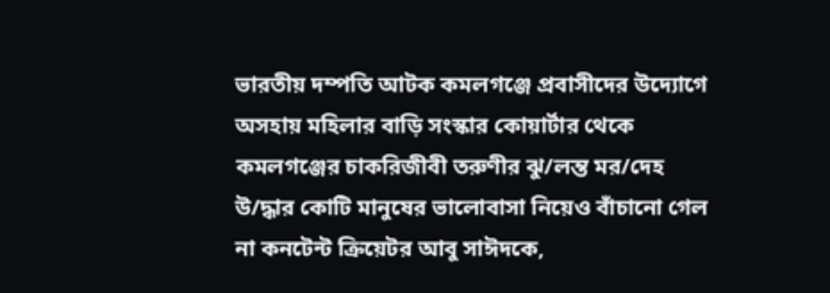ভারতীয় দম্পতি আটক কমলগঞ্জে প্রবাসীদের উদ্যোগে অসহায় মহিলার বাড়ি সংস্কার কোয়ার্টার থেকে কমলগঞ্জের চাকরিজীবী তরুণীর ঝু/লন্ত মর/দেহ উ/দ্ধার কোটি মানুষের ভালোবাসা নিয়েও বাঁচানো গেল না কনটেন্ট ক্রিয়েটর আবু সাঈদকে,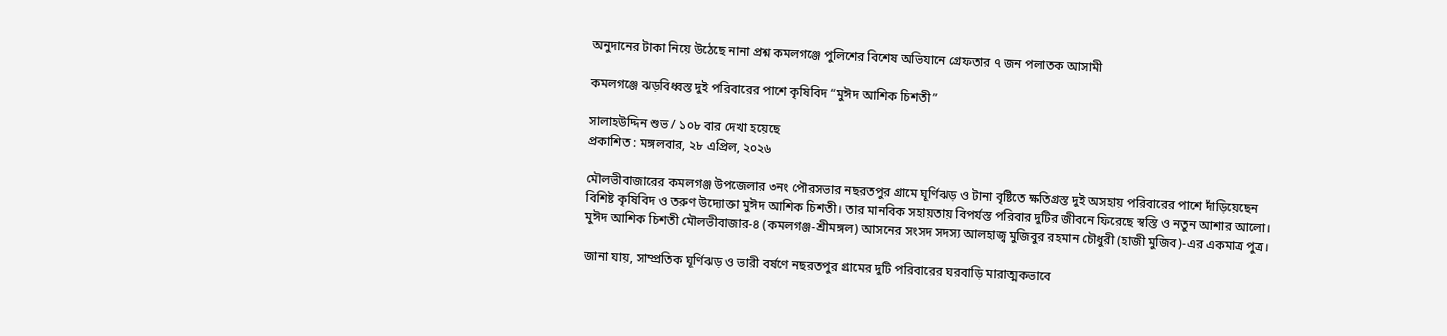অনুদানের টাকা নিয়ে উঠেছে নানা প্রশ্ন কমলগঞ্জে পুলিশের বিশেষ অভিযানে গ্রেফতার ৭ জন পলাতক আসামী

কমলগঞ্জে ঝড়বিধ্বস্ত দুই পরিবারের পাশে কৃষিবিদ “মুঈদ আশিক চিশতী”

সালাহউদ্দিন শুভ / ১০৮ বার দেখা হয়েছে
প্রকাশিত : মঙ্গলবার, ২৮ এপ্রিল, ২০২৬

মৌলভীবাজারের কমলগঞ্জ উপজেলার ৩নং পৌরসভার নছরতপুর গ্রামে ঘূর্ণিঝড় ও টানা বৃষ্টিতে ক্ষতিগ্রস্ত দুই অসহায় পরিবারের পাশে দাঁড়িয়েছেন বিশিষ্ট কৃষিবিদ ও তরুণ উদ্যোক্তা মুঈদ আশিক চিশতী। তার মানবিক সহায়তায় বিপর্যস্ত পরিবার দুটির জীবনে ফিরেছে স্বস্তি ও নতুন আশার আলো। মুঈদ আশিক চিশতী মৌলভীবাজার-৪ (কমলগঞ্জ-শ্রীমঙ্গল) আসনের সংসদ সদস্য আলহাজ্ব মুজিবুর রহমান চৌধুরী (হাজী মুজিব)-এর একমাত্র পুত্র।

জানা যায়, সাম্প্রতিক ঘূর্ণিঝড় ও ভারী বর্ষণে নছরতপুর গ্রামের দুটি পরিবারের ঘরবাড়ি মারাত্মকভাবে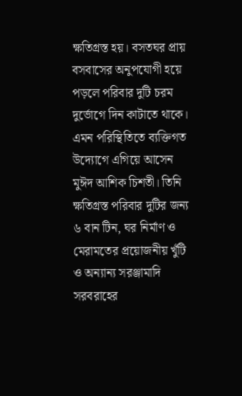ক্ষতিগ্রস্ত হয়। বসতঘর প্রায় বসবাসের অনুপযোগী হয়ে পড়লে পরিবার দুটি চরম দুর্ভোগে দিন কাটাতে থাকে। এমন পরিস্থিতিতে ব্যক্তিগত উদ্যোগে এগিয়ে আসেন মুঈদ আশিক চিশতী। তিনি ক্ষতিগ্রস্ত পরিবার দুটির জন্য ৬ বান টিন, ঘর নির্মাণ ও মেরামতের প্রয়োজনীয় খুঁটি ও অন্যান্য সরঞ্জামাদি সরবরাহের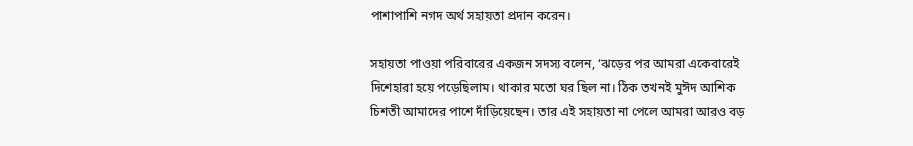পাশাপাশি নগদ অর্থ সহায়তা প্রদান করেন।

সহায়তা পাওয়া পরিবারের একজন সদস্য বলেন, ‘ঝড়ের পর আমরা একেবারেই দিশেহারা হয়ে পড়েছিলাম। থাকার মতো ঘর ছিল না। ঠিক তখনই মুঈদ আশিক চিশতী আমাদের পাশে দাঁড়িয়েছেন। তার এই সহায়তা না পেলে আমরা আরও বড়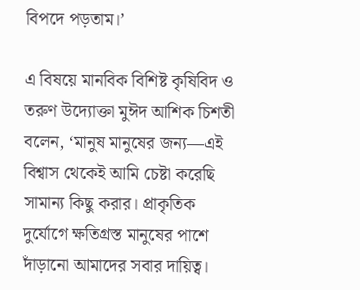বিপদে পড়তাম।’

এ বিষয়ে মানবিক বিশিষ্ট কৃষিবিদ ও তরুণ উদ্যোক্তা মুঈদ আশিক চিশতী বলেন, ‘মানুষ মানুষের জন্য—এই বিশ্বাস থেকেই আমি চেষ্টা করেছি সামান্য কিছু করার। প্রাকৃতিক দুর্যোগে ক্ষতিগ্রস্ত মানুষের পাশে দাঁড়ানো আমাদের সবার দায়িত্ব।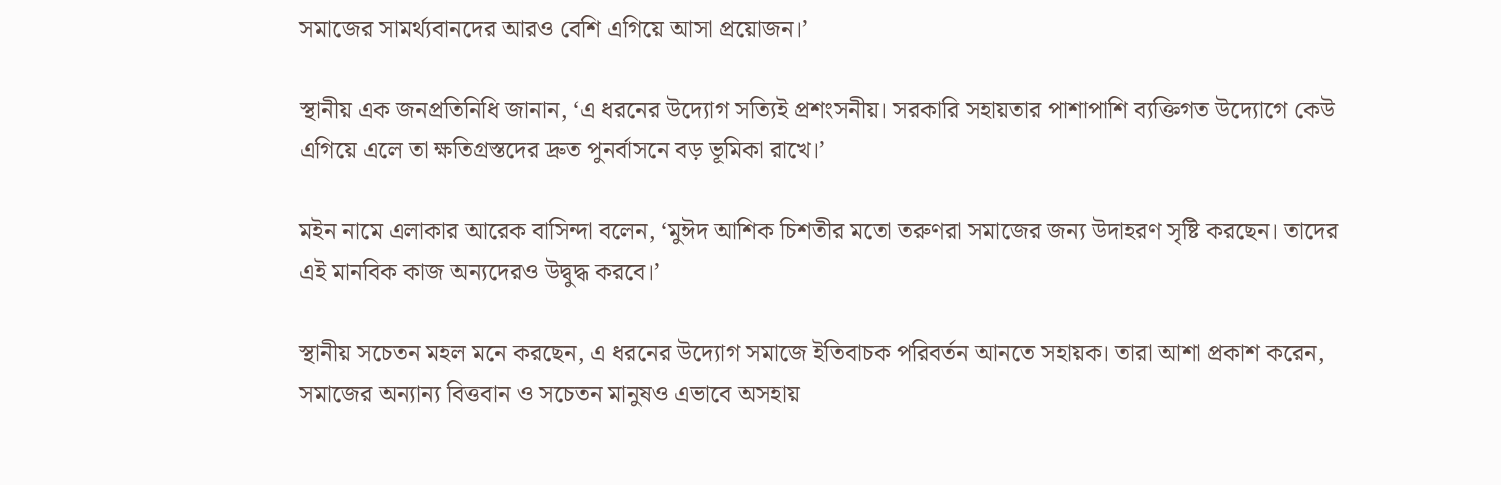সমাজের সামর্থ্যবানদের আরও বেশি এগিয়ে আসা প্রয়োজন।’

স্থানীয় এক জনপ্রতিনিধি জানান, ‘এ ধরনের উদ্যোগ সত্যিই প্রশংসনীয়। সরকারি সহায়তার পাশাপাশি ব্যক্তিগত উদ্যোগে কেউ এগিয়ে এলে তা ক্ষতিগ্রস্তদের দ্রুত পুনর্বাসনে বড় ভূমিকা রাখে।’

মইন নামে এলাকার আরেক বাসিন্দা বলেন, ‘মুঈদ আশিক চিশতীর মতো তরুণরা সমাজের জন্য উদাহরণ সৃষ্টি করছেন। তাদের এই মানবিক কাজ অন্যদেরও উদ্বুদ্ধ করবে।’

স্থানীয় সচেতন মহল মনে করছেন, এ ধরনের উদ্যোগ সমাজে ইতিবাচক পরিবর্তন আনতে সহায়ক। তারা আশা প্রকাশ করেন, সমাজের অন্যান্য বিত্তবান ও সচেতন মানুষও এভাবে অসহায়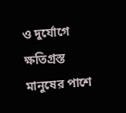ও দুর্যোগে ক্ষতিগ্রস্ত মানুষের পাশে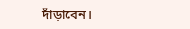দাঁড়াবেন।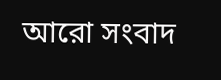আরো সংবাদ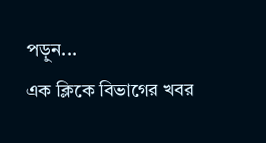পড়ুন...
এক ক্লিকে বিভাগের খবর